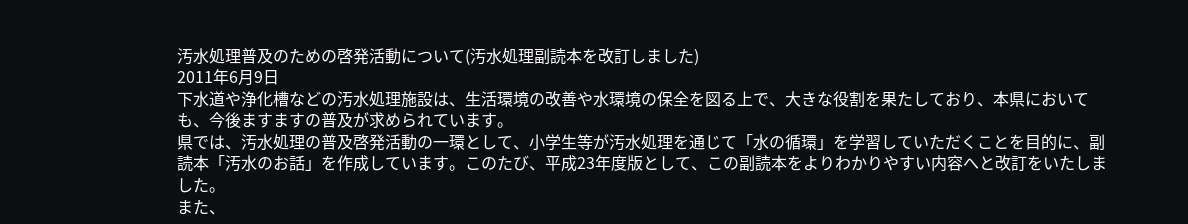汚水処理普及のための啓発活動について(汚水処理副読本を改訂しました)
2011年6月9日
下水道や浄化槽などの汚水処理施設は、生活環境の改善や水環境の保全を図る上で、大きな役割を果たしており、本県においても、今後ますますの普及が求められています。
県では、汚水処理の普及啓発活動の一環として、小学生等が汚水処理を通じて「水の循環」を学習していただくことを目的に、副読本「汚水のお話」を作成しています。このたび、平成23年度版として、この副読本をよりわかりやすい内容へと改訂をいたしました。
また、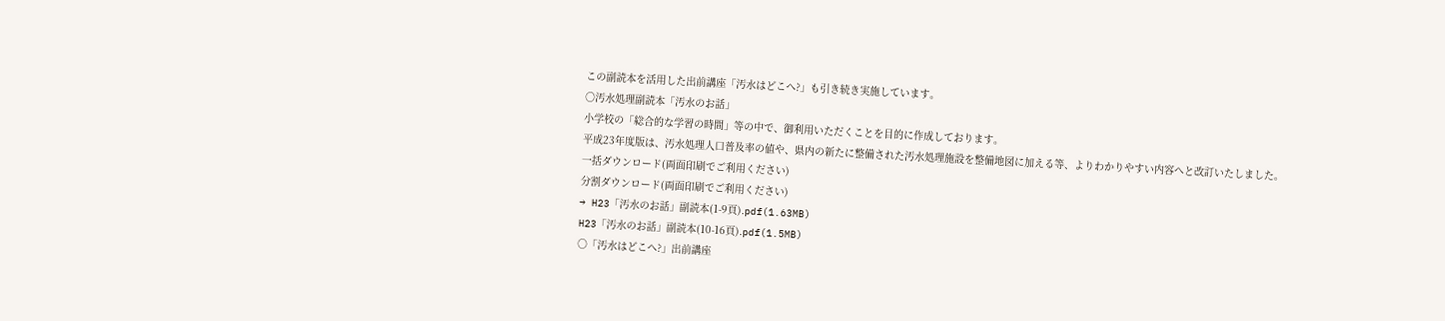この副読本を活用した出前講座「汚水はどこへ?」も引き続き実施しています。
○汚水処理副読本「汚水のお話」
小学校の「総合的な学習の時間」等の中で、御利用いただくことを目的に作成しております。
平成23年度版は、汚水処理人口普及率の値や、県内の新たに整備された汚水処理施設を整備地図に加える等、よりわかりやすい内容へと改訂いたしました。
一括ダウンロード(両面印刷でご利用ください)
分割ダウンロード(両面印刷でご利用ください)
→ H23「汚水のお話」副読本(1-9頁).pdf(1.63MB)
H23「汚水のお話」副読本(10-16頁).pdf(1.5MB)
○「汚水はどこへ?」出前講座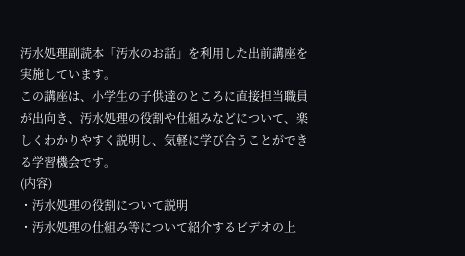汚水処理副読本「汚水のお話」を利用した出前講座を実施しています。
この講座は、小学生の子供達のところに直接担当職員が出向き、汚水処理の役割や仕組みなどについて、楽しくわかりやすく説明し、気軽に学び合うことができる学習機会です。
(内容)
・汚水処理の役割について説明
・汚水処理の仕組み等について紹介するビデオの上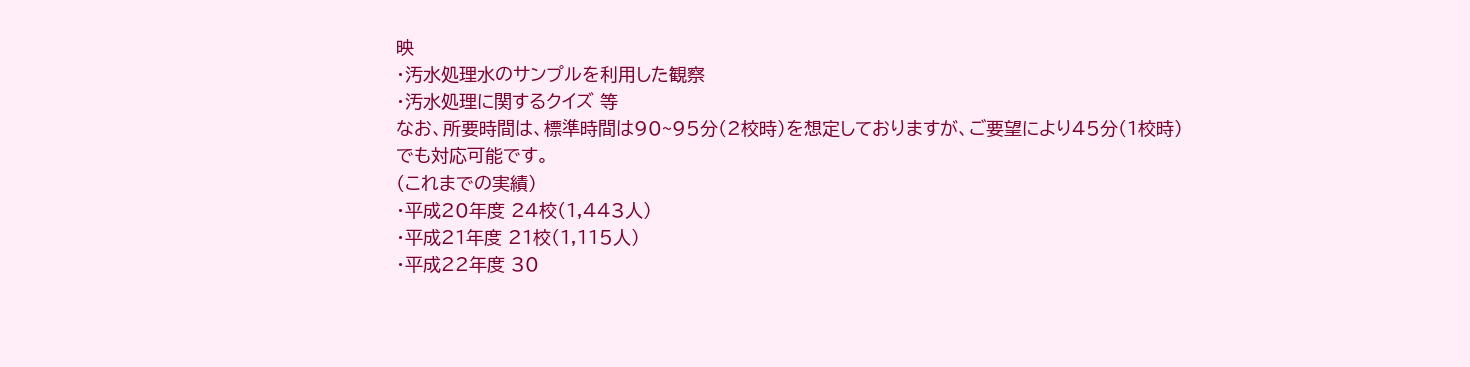映
・汚水処理水のサンプルを利用した観察
・汚水処理に関するクイズ 等
なお、所要時間は、標準時間は90~95分(2校時)を想定しておりますが、ご要望により45分(1校時)でも対応可能です。
(これまでの実績)
・平成20年度 24校(1,443人)
・平成21年度 21校(1,115人)
・平成22年度 30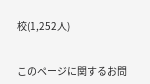校(1,252人)


このページに関するお問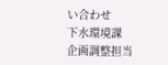い合わせ
下水環境課
企画調整担当